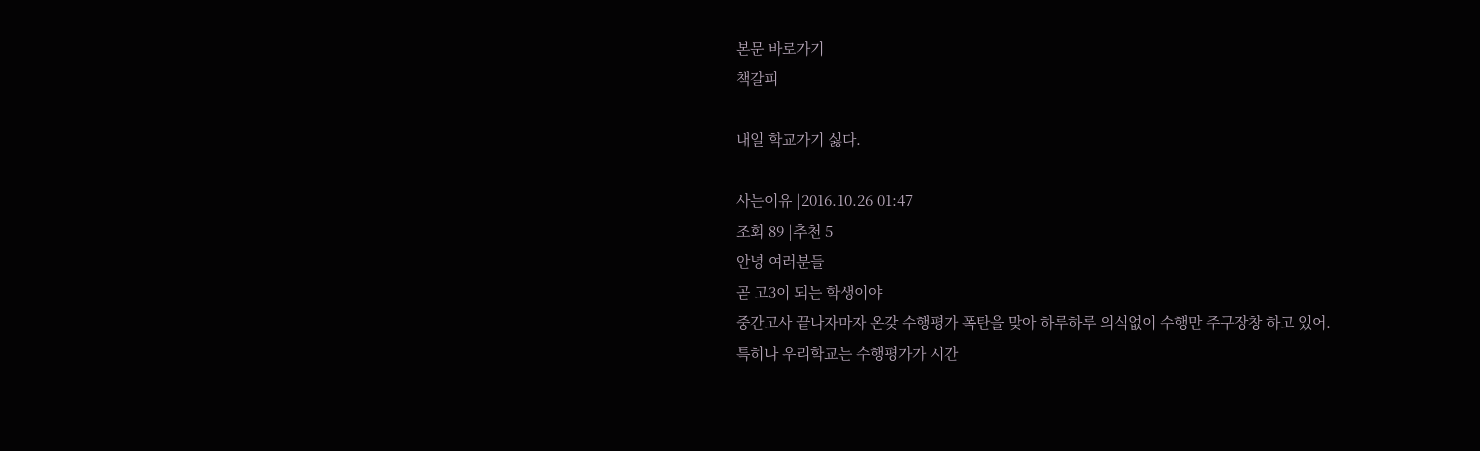본문 바로가기
책갈피

내일 학교가기 싫다.

사는이유 |2016.10.26 01:47
조회 89 |추천 5
안녕 여러분들
곧 고3이 되는 학생이야
중간고사 끝나자마자 온갖 수행평가 폭탄을 맞아 하루하루 의식없이 수행만 주구장창 하고 있어.
특히나 우리학교는 수행평가가 시간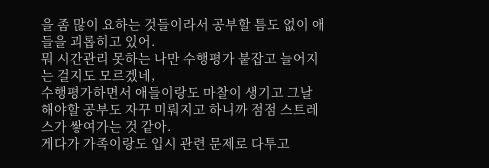을 좀 많이 요하는 것들이라서 공부할 틈도 없이 애들을 괴롭히고 있어.
뭐 시간관리 못하는 나만 수행평가 붙잡고 늘어지는 걸지도 모르겠네,
수행평가하면서 애들이랑도 마찰이 생기고 그날 해야할 공부도 자꾸 미뤄지고 하니까 점점 스트레스가 쌓여가는 것 같아.
게다가 가족이랑도 입시 관련 문제로 다투고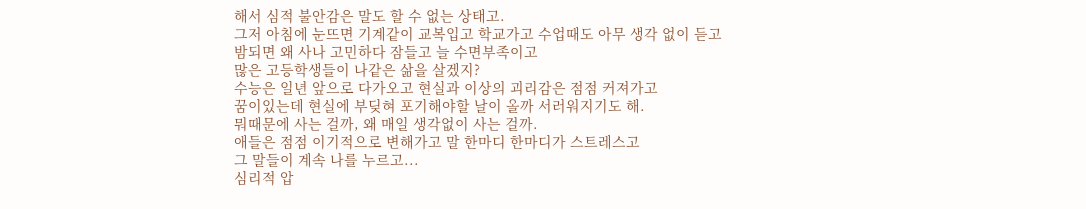해서 심적 불안감은 말도 할 수 없는 상태고.
그저 아침에 눈뜨면 기계같이 교복입고 학교가고 수업때도 아무 생각 없이 듣고
밤되면 왜 사나 고민하다 잠들고 늘 수면부족이고
많은 고등학생들이 나같은 삶을 살겠지?
수능은 일년 앞으로 다가오고 현실과 이상의 괴리감은 점점 커져가고
꿈이있는데 현실에 부딪혀 포기해야할 날이 올까 서러워지기도 해.
뭐때문에 사는 걸까, 왜 매일 생각없이 사는 걸까.
애들은 점점 이기적으로 변해가고 말 한마디 한마디가 스트레스고
그 말들이 계속 나를 누르고...
심리적 압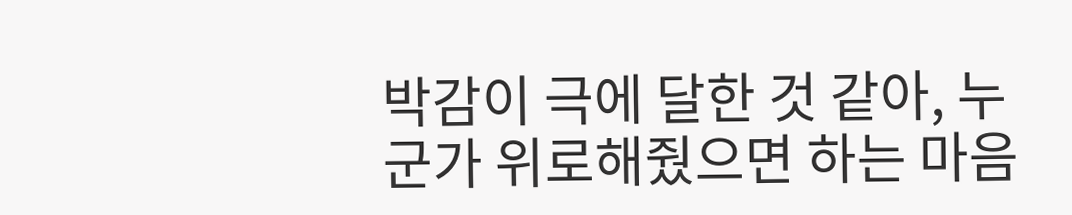박감이 극에 달한 것 같아, 누군가 위로해줬으면 하는 마음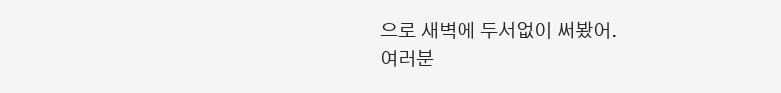으로 새벽에 두서없이 써봤어.
여러분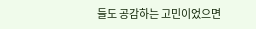들도 공감하는 고민이었으면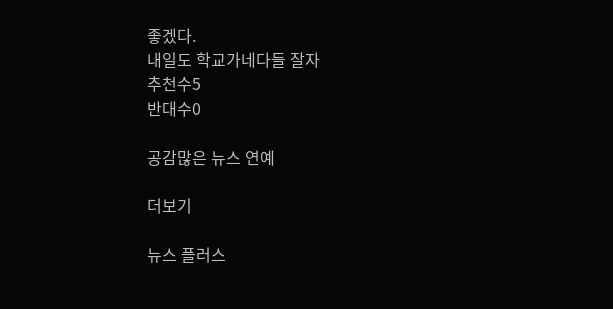좋겠다.
내일도 학교가네다들 잘자
추천수5
반대수0

공감많은 뉴스 연예

더보기

뉴스 플러스